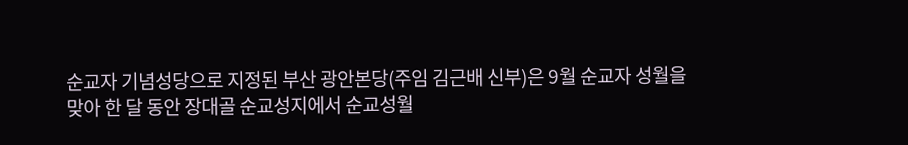순교자 기념성당으로 지정된 부산 광안본당(주임 김근배 신부)은 9월 순교자 성월을 맞아 한 달 동안 장대골 순교성지에서 순교성월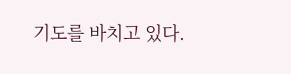기도를 바치고 있다.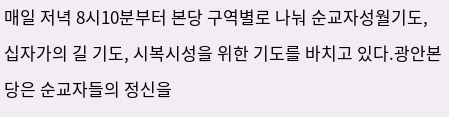매일 저녁 8시10분부터 본당 구역별로 나눠 순교자성월기도, 십자가의 길 기도, 시복시성을 위한 기도를 바치고 있다.광안본당은 순교자들의 정신을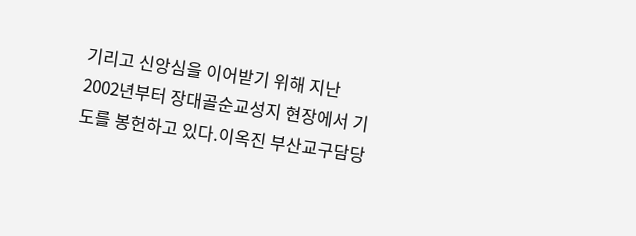기리고 신앙심을 이어받기 위해 지난 2002년부터 장대골순교성지 현장에서 기도를 봉헌하고 있다.이옥진 부산교구담당